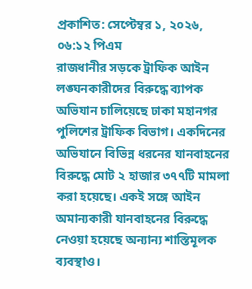প্রকাশিত: সেপ্টেম্বর ১, ২০২৬, ০৬:১২ পিএম
রাজধানীর সড়কে ট্রাফিক আইন লঙ্ঘনকারীদের বিরুদ্ধে ব্যাপক অভিযান চালিয়েছে ঢাকা মহানগর পুলিশের ট্রাফিক বিভাগ। একদিনের অভিযানে বিভিন্ন ধরনের যানবাহনের বিরুদ্ধে মোট ২ হাজার ৩৭৭টি মামলা করা হয়েছে। একই সঙ্গে আইন অমান্যকারী যানবাহনের বিরুদ্ধে নেওয়া হয়েছে অন্যান্য শাস্তিমূলক ব্যবস্থাও।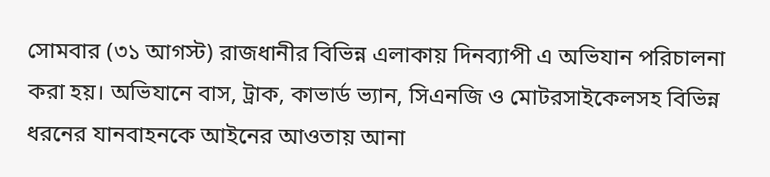সোমবার (৩১ আগস্ট) রাজধানীর বিভিন্ন এলাকায় দিনব্যাপী এ অভিযান পরিচালনা করা হয়। অভিযানে বাস, ট্রাক, কাভার্ড ভ্যান, সিএনজি ও মোটরসাইকেলসহ বিভিন্ন ধরনের যানবাহনকে আইনের আওতায় আনা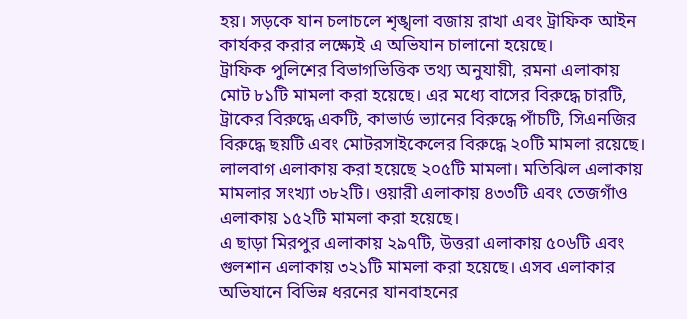হয়। সড়কে যান চলাচলে শৃঙ্খলা বজায় রাখা এবং ট্রাফিক আইন কার্যকর করার লক্ষ্যেই এ অভিযান চালানো হয়েছে।
ট্রাফিক পুলিশের বিভাগভিত্তিক তথ্য অনুযায়ী, রমনা এলাকায় মোট ৮১টি মামলা করা হয়েছে। এর মধ্যে বাসের বিরুদ্ধে চারটি, ট্রাকের বিরুদ্ধে একটি, কাভার্ড ভ্যানের বিরুদ্ধে পাঁচটি, সিএনজির বিরুদ্ধে ছয়টি এবং মোটরসাইকেলের বিরুদ্ধে ২০টি মামলা রয়েছে।
লালবাগ এলাকায় করা হয়েছে ২০৫টি মামলা। মতিঝিল এলাকায় মামলার সংখ্যা ৩৮২টি। ওয়ারী এলাকায় ৪৩৩টি এবং তেজগাঁও এলাকায় ১৫২টি মামলা করা হয়েছে।
এ ছাড়া মিরপুর এলাকায় ২৯৭টি, উত্তরা এলাকায় ৫০৬টি এবং গুলশান এলাকায় ৩২১টি মামলা করা হয়েছে। এসব এলাকার অভিযানে বিভিন্ন ধরনের যানবাহনের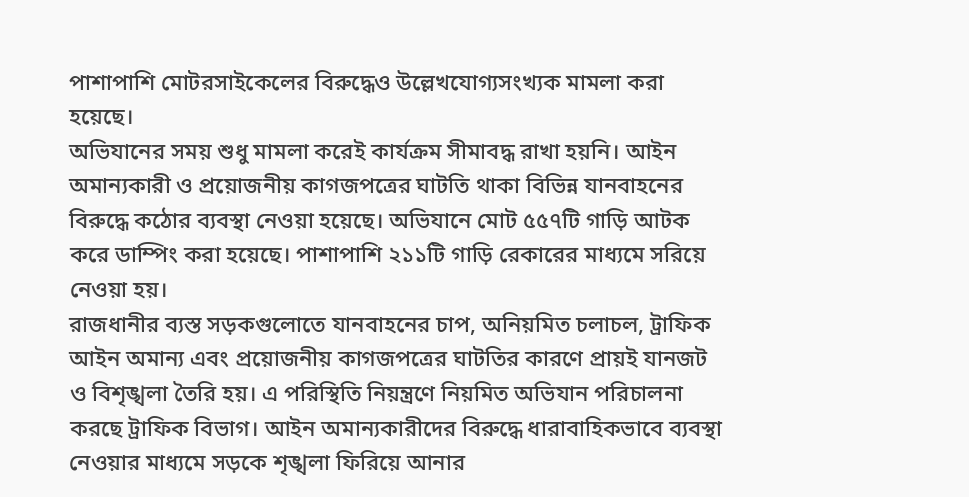পাশাপাশি মোটরসাইকেলের বিরুদ্ধেও উল্লেখযোগ্যসংখ্যক মামলা করা হয়েছে।
অভিযানের সময় শুধু মামলা করেই কার্যক্রম সীমাবদ্ধ রাখা হয়নি। আইন অমান্যকারী ও প্রয়োজনীয় কাগজপত্রের ঘাটতি থাকা বিভিন্ন যানবাহনের বিরুদ্ধে কঠোর ব্যবস্থা নেওয়া হয়েছে। অভিযানে মোট ৫৫৭টি গাড়ি আটক করে ডাম্পিং করা হয়েছে। পাশাপাশি ২১১টি গাড়ি রেকারের মাধ্যমে সরিয়ে নেওয়া হয়।
রাজধানীর ব্যস্ত সড়কগুলোতে যানবাহনের চাপ, অনিয়মিত চলাচল, ট্রাফিক আইন অমান্য এবং প্রয়োজনীয় কাগজপত্রের ঘাটতির কারণে প্রায়ই যানজট ও বিশৃঙ্খলা তৈরি হয়। এ পরিস্থিতি নিয়ন্ত্রণে নিয়মিত অভিযান পরিচালনা করছে ট্রাফিক বিভাগ। আইন অমান্যকারীদের বিরুদ্ধে ধারাবাহিকভাবে ব্যবস্থা নেওয়ার মাধ্যমে সড়কে শৃঙ্খলা ফিরিয়ে আনার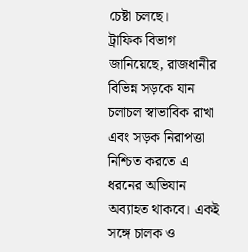চেষ্টা চলছে।
ট্রাফিক বিভাগ জানিয়েছে, রাজধানীর বিভিন্ন সড়কে যান চলাচল স্বাভাবিক রাখা এবং সড়ক নিরাপত্তা নিশ্চিত করতে এ ধরনের অভিযান অব্যাহত থাকবে। একই সঙ্গে চালক ও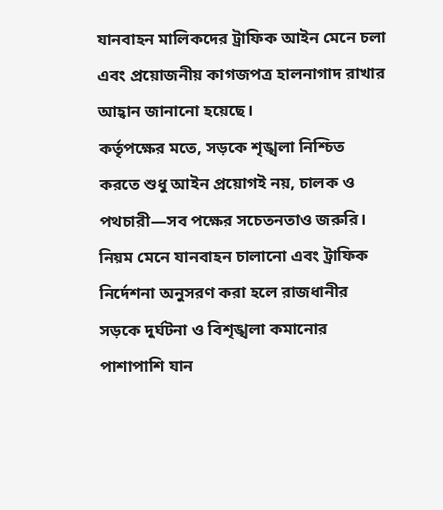যানবাহন মালিকদের ট্রাফিক আইন মেনে চলা এবং প্রয়োজনীয় কাগজপত্র হালনাগাদ রাখার আহ্বান জানানো হয়েছে।
কর্তৃপক্ষের মতে, সড়কে শৃঙ্খলা নিশ্চিত করতে শুধু আইন প্রয়োগই নয়, চালক ও পথচারী—সব পক্ষের সচেতনতাও জরুরি। নিয়ম মেনে যানবাহন চালানো এবং ট্রাফিক নির্দেশনা অনুসরণ করা হলে রাজধানীর সড়কে দুর্ঘটনা ও বিশৃঙ্খলা কমানোর পাশাপাশি যান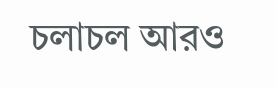চলাচল আরও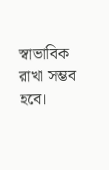স্বাভাবিক রাখা সম্ভব হবে।